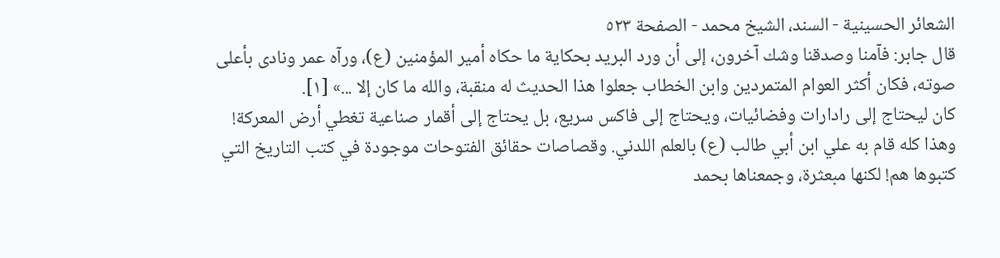الشعائر الحسينية - السند، الشيخ محمد - الصفحة ٥٢٣
قال جابر: فآمنا وصدقنا وشك آخرون، إلى أن ورد البريد بحكاية ما حكاه أمير المؤمنين (ع)، ورآه عمر ونادى بأعلى صوته، فكان أكثر العوام المتمردين وابن الخطاب جعلوا هذا الحديث له منقبة، والله ما كان إلا ...» [١].
كان ليحتاج إلى رادارات وفضائيات، ويحتاج إلى فاكس سريع، بل يحتاج إلى أقمار صناعية تغطي أرض المعركة! وهذا كله قام به علي ابن أبي طالب (ع) بالعلم اللدني. وقصاصات حقائق الفتوحات موجودة في كتب التاريخ التي كتبوها هم! لكنها مبعثرة، وجمعناها بحمد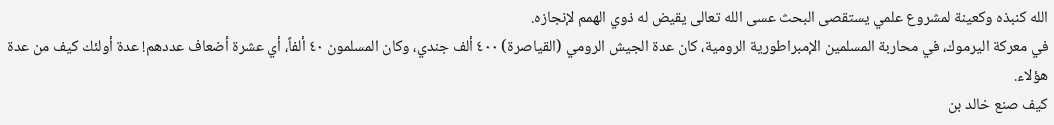الله كنبذه وكعينة لمشروع علمي يستقصى البحث عسى الله تعالى يقيض له ذوي الهمم لإنجازه.
في معركة اليرموك، في محاربة المسلمين الإمبراطورية الرومية، كان عدة الجيش الرومي (القياصرة) ٤٠٠ ألف جندي، وكان المسلمون ٤٠ ألفاً، أي عشرة أضعاف عددهم! عدة أولئك كيف من عدة هؤلاء.
كيف صنع خالد بن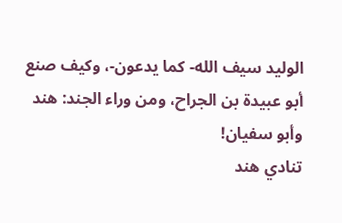الوليد سيف الله- كما يدعون-، وكيف صنع أبو عبيدة بن الجراح، ومن وراء الجند: هند وأبو سفيان!
تنادي هند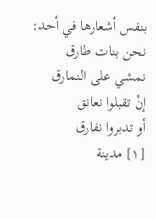بنفس أشعارها في أحد:
نحن بنات طارق
نمشي على النمارق
إنْ تقبلوا نعانق
أو تدبروا نفارق
[١] مدينة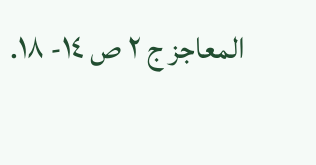المعاجز ج ٢ ص ١٤- ١٨.